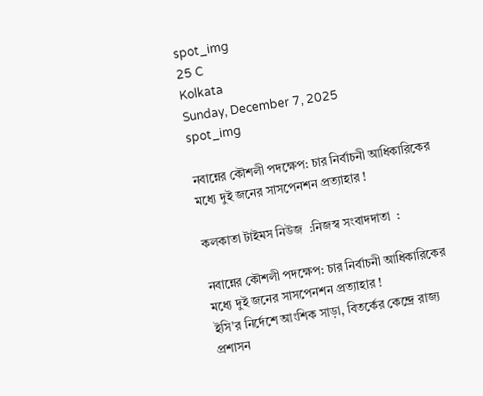spot_img
25 C
Kolkata
Sunday, December 7, 2025
spot_img

নবান্নের কৌশলী পদক্ষেপ: চার নির্বাচনী আধিকারিকের মধ্যে দুই জনের সাসপেনশন প্রত্যাহার !

কলকাতা টাইমস নিউজ  :নিজস্ব সংবাদদাতা  :

নবান্নের কৌশলী পদক্ষেপ: চার নির্বাচনী আধিকারিকের মধ্যে দুই জনের সাসপেনশন প্রত্যাহার !
ইসি’র নির্দেশে আংশিক সাড়া, বিতর্কের কেন্দ্রে রাজ্য প্রশাসন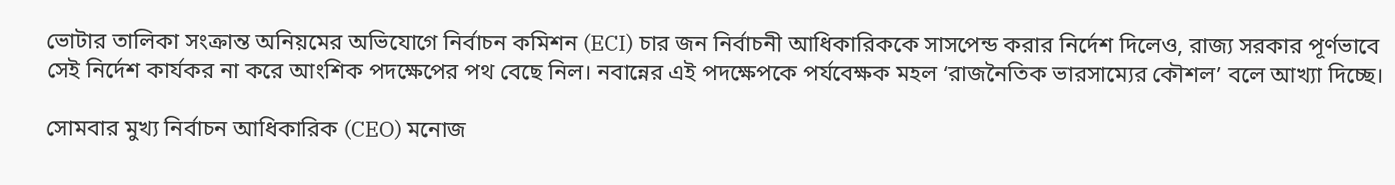ভোটার তালিকা সংক্রান্ত অনিয়মের অভিযোগে নির্বাচন কমিশন (ECI) চার জন নির্বাচনী আধিকারিককে সাসপেন্ড করার নির্দেশ দিলেও, রাজ্য সরকার পূর্ণভাবে সেই নির্দেশ কার্যকর না করে আংশিক পদক্ষেপের পথ বেছে নিল। নবান্নের এই পদক্ষেপকে পর্যবেক্ষক মহল ‘রাজনৈতিক ভারসাম্যের কৌশল’ বলে আখ্যা দিচ্ছে।

সোমবার মুখ্য নির্বাচন আধিকারিক (CEO) মনোজ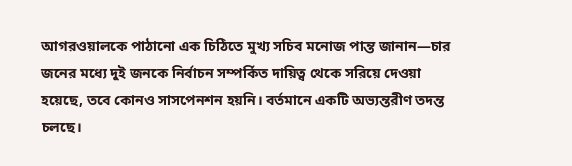আগরওয়ালকে পাঠানো এক চিঠিতে মুখ্য সচিব মনোজ পান্ত জানান—চার জনের মধ্যে দুই জনকে নির্বাচন সম্পর্কিত দায়িত্ব থেকে সরিয়ে দেওয়া হয়েছে, তবে কোনও সাসপেনশন হয়নি। বর্তমানে একটি অভ্যন্তরীণ তদন্ত চলছে।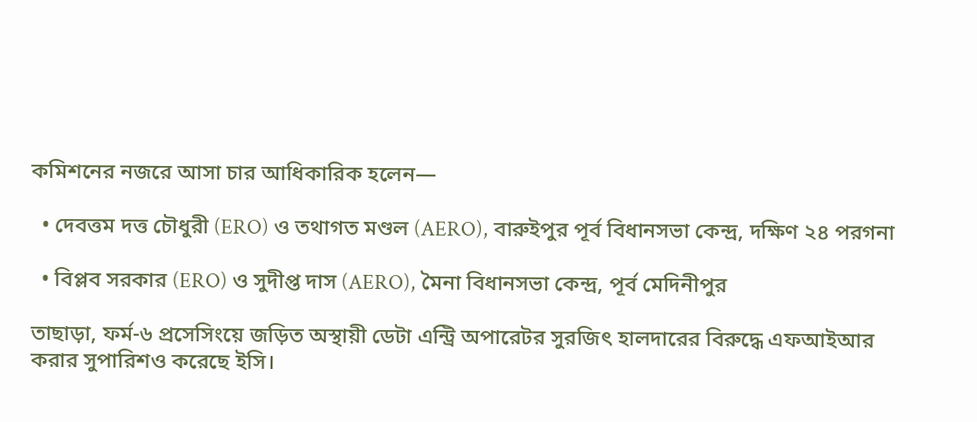কমিশনের নজরে আসা চার আধিকারিক হলেন—

  • দেবত্তম দত্ত চৌধুরী (ERO) ও তথাগত মণ্ডল (AERO), বারুইপুর পূর্ব বিধানসভা কেন্দ্র, দক্ষিণ ২৪ পরগনা

  • বিপ্লব সরকার (ERO) ও সুদীপ্ত দাস (AERO), মৈনা বিধানসভা কেন্দ্র, পূর্ব মেদিনীপুর

তাছাড়া, ফর্ম-৬ প্রসেসিংয়ে জড়িত অস্থায়ী ডেটা এন্ট্রি অপারেটর সুরজিৎ হালদারের বিরুদ্ধে এফআইআর করার সুপারিশও করেছে ইসি।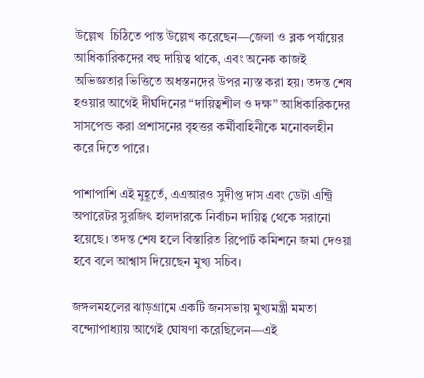উল্লেখ  চিঠিতে পান্ত উল্লেখ করেছেন—জেলা ও ব্লক পর্যায়ের আধিকারিকদের বহু দায়িত্ব থাকে, এবং অনেক কাজই অভিজ্ঞতার ভিত্তিতে অধস্তনদের উপর ন্যস্ত করা হয়। তদন্ত শেষ হওয়ার আগেই দীর্ঘদিনের “দায়িত্বশীল ও দক্ষ” আধিকারিকদের সাসপেন্ড করা প্রশাসনের বৃহত্তর কর্মীবাহিনীকে মনোবলহীন করে দিতে পারে।

পাশাপাশি এই মুহূর্তে, এএআরও সুদীপ্ত দাস এবং ডেটা এন্ট্রি অপারেটর সুরজিৎ হালদারকে নির্বাচন দায়িত্ব থেকে সরানো হয়েছে। তদন্ত শেষ হলে বিস্তারিত রিপোর্ট কমিশনে জমা দেওয়া হবে বলে আশ্বাস দিয়েছেন মুখ্য সচিব।

জঙ্গলমহলের ঝাড়গ্রামে একটি জনসভায় মুখ্যমন্ত্রী মমতা বন্দ্যোপাধ্যায় আগেই ঘোষণা করেছিলেন—এই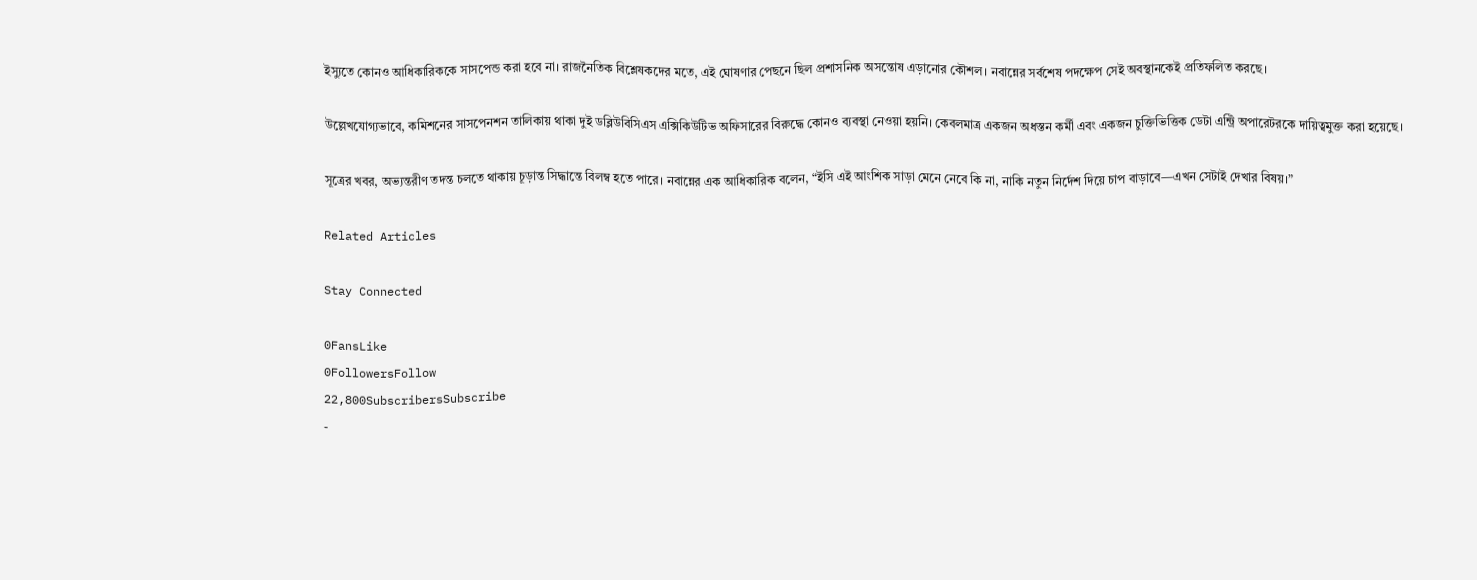ইস্যুতে কোনও আধিকারিককে সাসপেন্ড করা হবে না। রাজনৈতিক বিশ্লেষকদের মতে, এই ঘোষণার পেছনে ছিল প্রশাসনিক অসন্তোষ এড়ানোর কৌশল। নবান্নের সর্বশেষ পদক্ষেপ সেই অবস্থানকেই প্রতিফলিত করছে।

উল্লেখযোগ্যভাবে, কমিশনের সাসপেনশন তালিকায় থাকা দুই ডব্লিউবিসিএস এক্সিকিউটিভ অফিসারের বিরুদ্ধে কোনও ব্যবস্থা নেওয়া হয়নি। কেবলমাত্র একজন অধস্তন কর্মী এবং একজন চুক্তিভিত্তিক ডেটা এন্ট্রি অপারেটরকে দায়িত্বমুক্ত করা হয়েছে।

সূত্রের খবর, অভ্যন্তরীণ তদন্ত চলতে থাকায় চূড়ান্ত সিদ্ধান্তে বিলম্ব হতে পারে। নবান্নের এক আধিকারিক বলেন, “ইসি এই আংশিক সাড়া মেনে নেবে কি না, নাকি নতুন নির্দেশ দিয়ে চাপ বাড়াবে—এখন সেটাই দেখার বিষয়।”

Related Articles

Stay Connected

0FansLike
0FollowersFollow
22,800SubscribersSubscribe
-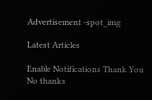Advertisement -spot_img

Latest Articles

Enable Notifications Thank You No thanks